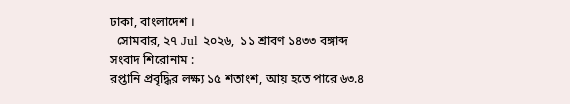ঢাকা, বাংলাদেশ ।
  সোমবার, ২৭ Jul ২০২৬,  ১১ শ্রাবণ ১৪৩৩ বঙ্গাব্দ
সংবাদ শিরোনাম :
রপ্তানি প্রবৃদ্ধির লক্ষ্য ১৫ শতাংশ, আয় হতে পারে ৬৩.৪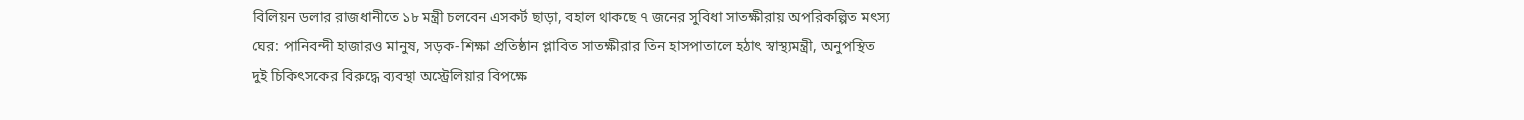বিলিয়ন ডলার রাজধানীতে ১৮ মন্ত্রী চলবেন এসকর্ট ছাড়া, বহাল থাকছে ৭ জনের সুবিধা সাতক্ষীরায় অপরিকল্পিত মৎস্য ঘের: পানিবন্দী হাজারও মানুষ, সড়ক-শিক্ষা প্রতিষ্ঠান প্লাবিত সাতক্ষীরার তিন হাসপাতালে হঠাৎ স্বাস্থ্যমন্ত্রী, অনুপস্থিত দুই চিকিৎসকের বিরুদ্ধে ব্যবস্থা অস্ট্রেলিয়ার বিপক্ষে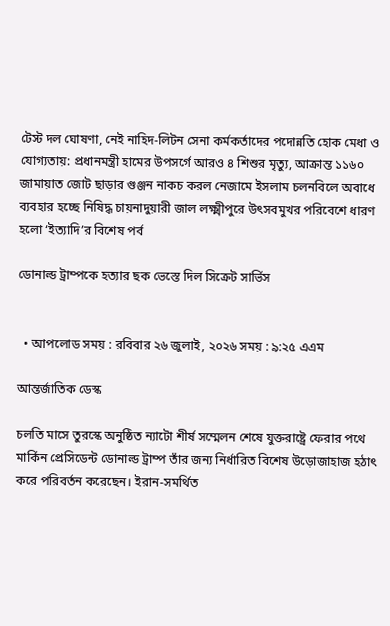টেস্ট দল ঘোষণা, নেই নাহিদ-লিটন সেনা কর্মকর্তাদের পদোন্নতি হোক মেধা ও যোগ্যতায়: প্রধানমন্ত্রী হামের উপসর্গে আরও ৪ শিশুর মৃত্যু, আক্রান্ত ১১৬০ জামায়াত জোট ছাড়ার গুঞ্জন নাকচ করল নেজামে ইসলাম চলনবিলে অবাধে ব্যবহার হচ্ছে নিষিদ্ধ চায়নাদুয়ারী জাল লক্ষ্মীপুরে উৎসবমুখর পরিবেশে ধারণ হলো ‘ইত্যাদি’র বিশেষ পর্ব

ডোনাল্ড ট্রাম্পকে হত্যার ছক ভেস্তে দিল সিক্রেট সার্ভিস


  • আপলোড সময় : রবিবার ২৬ জুলাই, ২০২৬ সময় : ৯:২৫ এএম

আন্তর্জাতিক ডেস্ক

চলতি মাসে তুরস্কে অনুষ্ঠিত ন্যাটো শীর্ষ সম্মেলন শেষে যুক্তরাষ্ট্রে ফেরার পথে মার্কিন প্রেসিডেন্ট ডোনাল্ড ট্রাম্প তাঁর জন্য নির্ধারিত বিশেষ উড়োজাহাজ হঠাৎ করে পরিবর্তন করেছেন। ইরান-সমর্থিত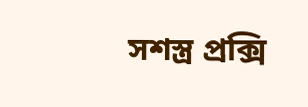সশস্ত্র প্রক্সি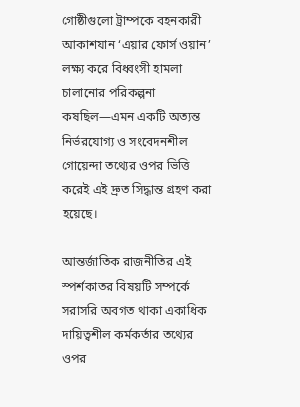গোষ্ঠীগুলো ট্রাম্পকে বহনকারী আকাশযান ‘এয়ার ফোর্স ওয়ান’ লক্ষ্য করে বিধ্বংসী হামলা চালানোর পরিকল্পনা কষছিল—এমন একটি অত্যন্ত নির্ভরযোগ্য ও সংবেদনশীল গোয়েন্দা তথ্যের ওপর ভিত্তি করেই এই দ্রুত সিদ্ধান্ত গ্রহণ করা হয়েছে।

আন্তর্জাতিক রাজনীতির এই স্পর্শকাতর বিষয়টি সম্পর্কে সরাসরি অবগত থাকা একাধিক দায়িত্বশীল কর্মকর্তার তথ্যের ওপর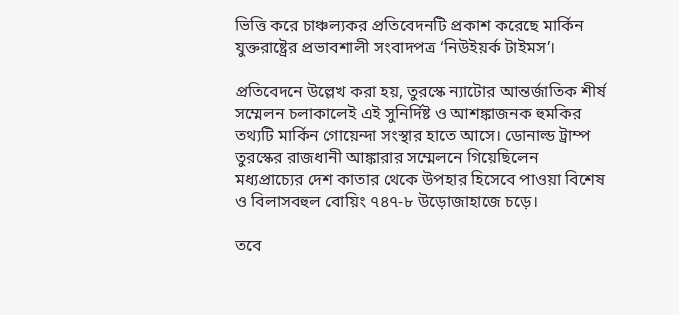ভিত্তি করে চাঞ্চল্যকর প্রতিবেদনটি প্রকাশ করেছে মার্কিন যুক্তরাষ্ট্রের প্রভাবশালী সংবাদপত্র ‘নিউইয়র্ক টাইমস’।

প্রতিবেদনে উল্লেখ করা হয়, তুরস্কে ন্যাটোর আন্তর্জাতিক শীর্ষ সম্মেলন চলাকালেই এই সুনির্দিষ্ট ও আশঙ্কাজনক হুমকির তথ্যটি মার্কিন গোয়েন্দা সংস্থার হাতে আসে। ডোনাল্ড ট্রাম্প তুরস্কের রাজধানী আঙ্কারার সম্মেলনে গিয়েছিলেন মধ্যপ্রাচ্যের দেশ কাতার থেকে উপহার হিসেবে পাওয়া বিশেষ ও বিলাসবহুল বোয়িং ৭৪৭-৮ উড়োজাহাজে চড়ে।

তবে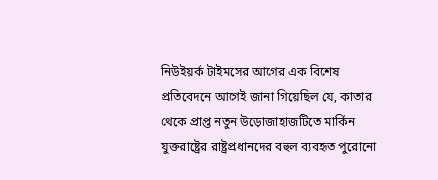নিউইয়র্ক টাইমসের আগের এক বিশেষ প্রতিবেদনে আগেই জানা গিয়েছিল যে, কাতার থেকে প্রাপ্ত নতুন উড়োজাহাজটিতে মার্কিন যুক্তরাষ্ট্রের রাষ্ট্রপ্রধানদের বহুল ব্যবহৃত পুরোনো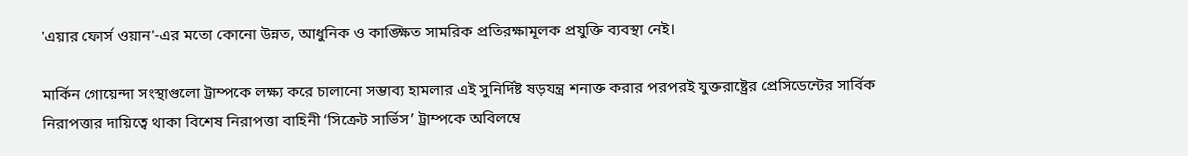'এয়ার ফোর্স ওয়ান'-এর মতো কোনো উন্নত, আধুনিক ও কাঙ্ক্ষিত সামরিক প্রতিরক্ষামূলক প্রযুক্তি ব্যবস্থা নেই।

মার্কিন গোয়েন্দা সংস্থাগুলো ট্রাম্পকে লক্ষ্য করে চালানো সম্ভাব্য হামলার এই সুনির্দিষ্ট ষড়যন্ত্র শনাক্ত করার পরপরই যুক্তরাষ্ট্রের প্রেসিডেন্টের সার্বিক নিরাপত্তার দায়িত্বে থাকা বিশেষ নিরাপত্তা বাহিনী ‘সিক্রেট সার্ভিস’ ট্রাম্পকে অবিলম্বে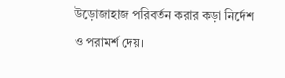উড়োজাহাজ পরিবর্তন করার কড়া নির্দেশ ও পরামর্শ দেয়।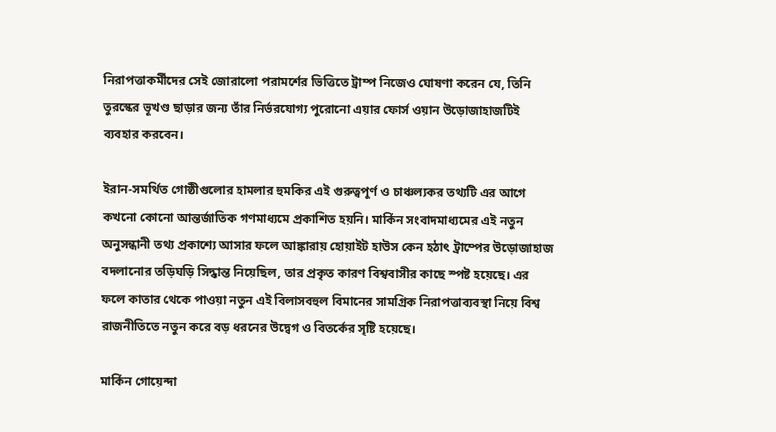নিরাপত্তাকর্মীদের সেই জোরালো পরামর্শের ভিত্তিতে ট্রাম্প নিজেও ঘোষণা করেন যে, তিনি তুরস্কের ভূখণ্ড ছাড়ার জন্য তাঁর নির্ভরযোগ্য পুরোনো এয়ার ফোর্স ওয়ান উড়োজাহাজটিই ব্যবহার করবেন।

ইরান-সমর্থিত গোষ্ঠীগুলোর হামলার হুমকির এই গুরুত্বপূর্ণ ও চাঞ্চল্যকর তথ্যটি এর আগে কখনো কোনো আন্তর্জাতিক গণমাধ্যমে প্রকাশিত হয়নি। মার্কিন সংবাদমাধ্যমের এই নতুন অনুসন্ধানী তথ্য প্রকাশ্যে আসার ফলে আঙ্কারায় হোয়াইট হাউস কেন হঠাৎ ট্রাম্পের উড়োজাহাজ বদলানোর তড়িঘড়ি সিদ্ধান্ত নিয়েছিল, তার প্রকৃত কারণ বিশ্ববাসীর কাছে স্পষ্ট হয়েছে। এর ফলে কাতার থেকে পাওয়া নতুন এই বিলাসবহুল বিমানের সামগ্রিক নিরাপত্তাব্যবস্থা নিয়ে বিশ্ব রাজনীতিতে নতুন করে বড় ধরনের উদ্বেগ ও বিতর্কের সৃষ্টি হয়েছে।

মার্কিন গোয়েন্দা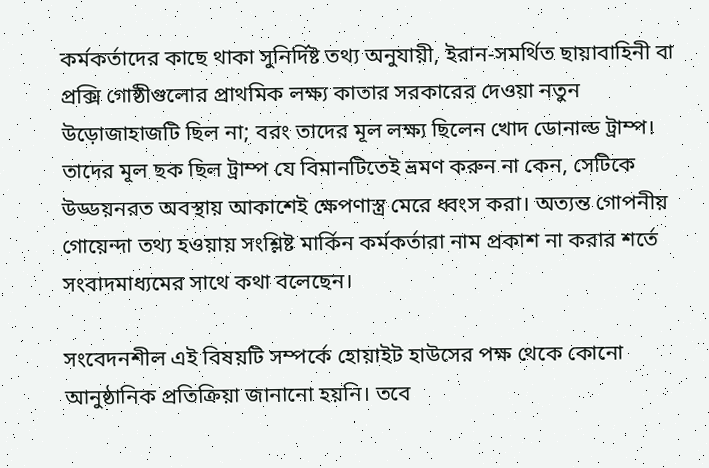কর্মকর্তাদের কাছে থাকা সুনির্দিষ্ট তথ্য অনুযায়ী, ইরান-সমর্থিত ছায়াবাহিনী বা প্রক্সি গোষ্ঠীগুলোর প্রাথমিক লক্ষ্য কাতার সরকারের দেওয়া নতুন উড়োজাহাজটি ছিল না; বরং তাদের মূল লক্ষ্য ছিলেন খোদ ডোনাল্ড ট্রাম্প। তাদের মূল ছক ছিল ট্রাম্প যে বিমানটিতেই ভ্রমণ করুন না কেন, সেটিকে উড্ডয়নরত অবস্থায় আকাশেই ক্ষেপণাস্ত্র মেরে ধ্বংস করা। অত্যন্ত গোপনীয় গোয়েন্দা তথ্য হওয়ায় সংশ্লিষ্ট মার্কিন কর্মকর্তারা নাম প্রকাশ না করার শর্তে সংবাদমাধ্যমের সাথে কথা বলেছেন।

সংবেদনশীল এই বিষয়টি সম্পর্কে হোয়াইট হাউসের পক্ষ থেকে কোনো আনুষ্ঠানিক প্রতিক্রিয়া জানানো হয়নি। তবে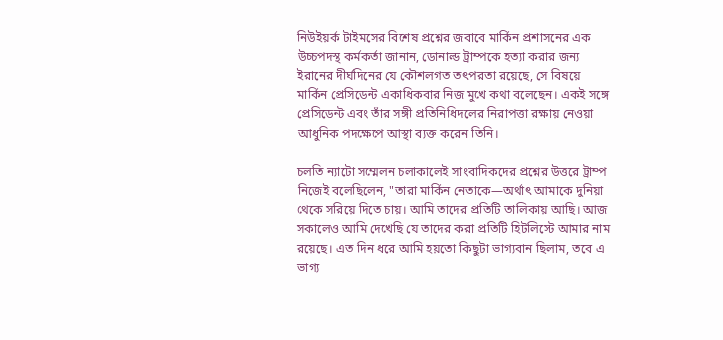নিউইয়র্ক টাইমসের বিশেষ প্রশ্নের জবাবে মার্কিন প্রশাসনের এক উচ্চপদস্থ কর্মকর্তা জানান, ডোনাল্ড ট্রাম্পকে হত্যা করার জন্য ইরানের দীর্ঘদিনের যে কৌশলগত তৎপরতা রয়েছে, সে বিষয়ে মার্কিন প্রেসিডেন্ট একাধিকবার নিজ মুখে কথা বলেছেন। একই সঙ্গে প্রেসিডেন্ট এবং তাঁর সঙ্গী প্রতিনিধিদলের নিরাপত্তা রক্ষায় নেওয়া আধুনিক পদক্ষেপে আস্থা ব্যক্ত করেন তিনি।

চলতি ন্যাটো সম্মেলন চলাকালেই সাংবাদিকদের প্রশ্নের উত্তরে ট্রাম্প নিজেই বলেছিলেন, "তারা মার্কিন নেতাকে—অর্থাৎ আমাকে দুনিয়া থেকে সরিয়ে দিতে চায়। আমি তাদের প্রতিটি তালিকায় আছি। আজ সকালেও আমি দেখেছি যে তাদের করা প্রতিটি হিটলিস্টে আমার নাম রয়েছে। এত দিন ধরে আমি হয়তো কিছুটা ভাগ্যবান ছিলাম, তবে এ ভাগ্য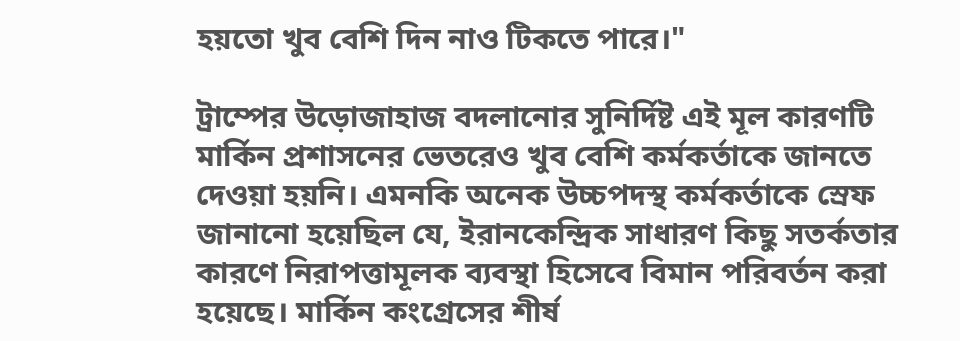হয়তো খুব বেশি দিন নাও টিকতে পারে।"

ট্রাম্পের উড়োজাহাজ বদলানোর সুনির্দিষ্ট এই মূল কারণটি মার্কিন প্রশাসনের ভেতরেও খুব বেশি কর্মকর্তাকে জানতে দেওয়া হয়নি। এমনকি অনেক উচ্চপদস্থ কর্মকর্তাকে স্রেফ জানানো হয়েছিল যে, ইরানকেন্দ্রিক সাধারণ কিছু সতর্কতার কারণে নিরাপত্তামূলক ব্যবস্থা হিসেবে বিমান পরিবর্তন করা হয়েছে। মার্কিন কংগ্রেসের শীর্ষ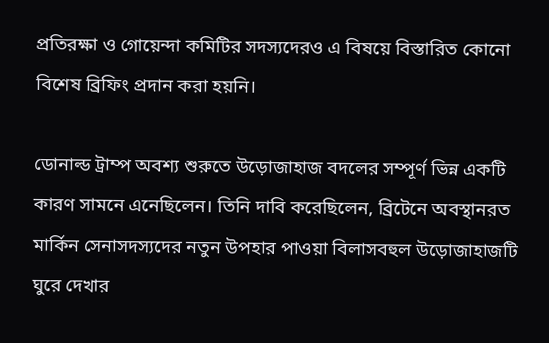প্রতিরক্ষা ও গোয়েন্দা কমিটির সদস্যদেরও এ বিষয়ে বিস্তারিত কোনো বিশেষ ব্রিফিং প্রদান করা হয়নি।

ডোনাল্ড ট্রাম্প অবশ্য শুরুতে উড়োজাহাজ বদলের সম্পূর্ণ ভিন্ন একটি কারণ সামনে এনেছিলেন। তিনি দাবি করেছিলেন, ব্রিটেনে অবস্থানরত মার্কিন সেনাসদস্যদের নতুন উপহার পাওয়া বিলাসবহুল উড়োজাহাজটি ঘুরে দেখার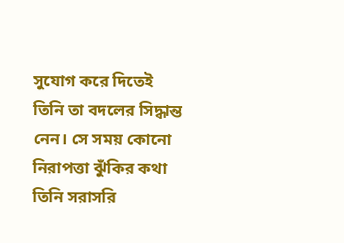সুযোগ করে দিতেই তিনি তা বদলের সিদ্ধান্ত নেন। সে সময় কোনো নিরাপত্তা ঝুঁকির কথা তিনি সরাসরি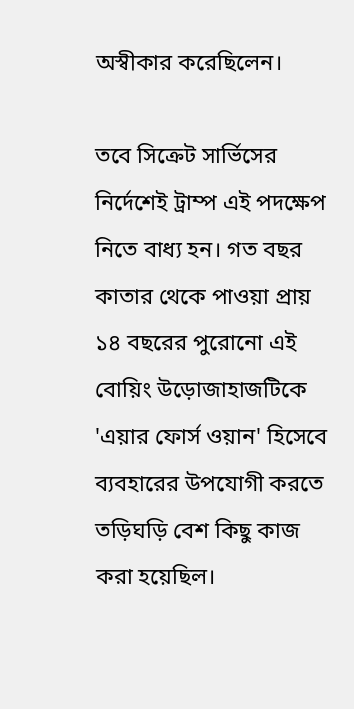অস্বীকার করেছিলেন।

তবে সিক্রেট সার্ভিসের নির্দেশেই ট্রাম্প এই পদক্ষেপ নিতে বাধ্য হন। গত বছর কাতার থেকে পাওয়া প্রায় ১৪ বছরের পুরোনো এই বোয়িং উড়োজাহাজটিকে 'এয়ার ফোর্স ওয়ান' হিসেবে ব্যবহারের উপযোগী করতে তড়িঘড়ি বেশ কিছু কাজ করা হয়েছিল।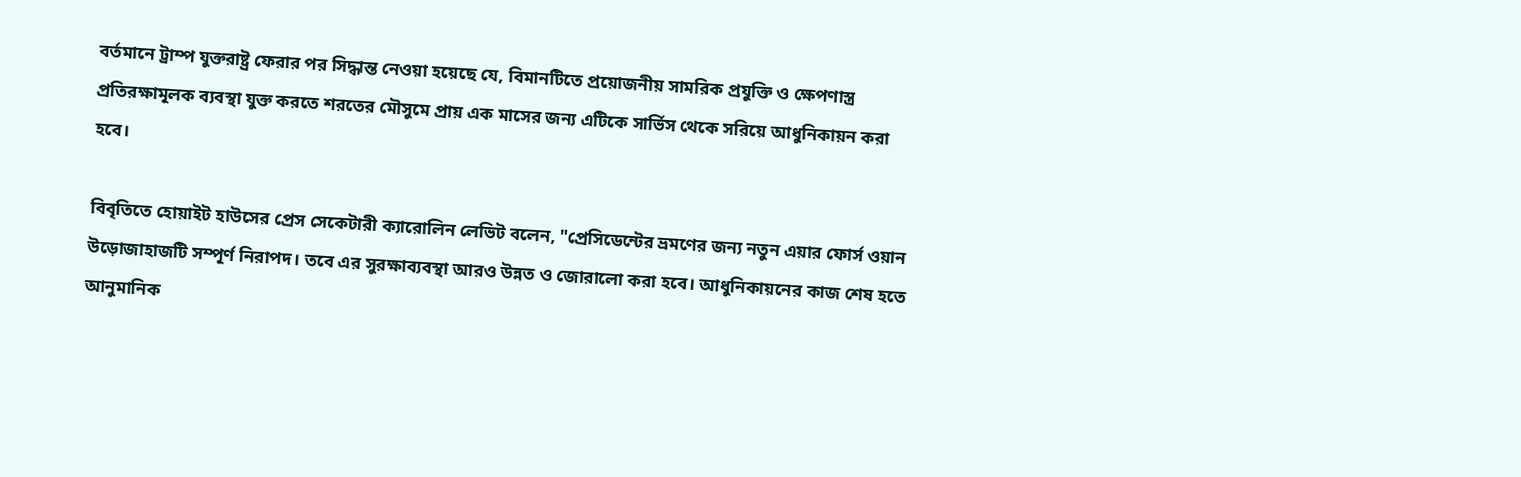বর্তমানে ট্রাম্প যুক্তরাষ্ট্র ফেরার পর সিদ্ধান্ত নেওয়া হয়েছে যে, বিমানটিতে প্রয়োজনীয় সামরিক প্রযুক্তি ও ক্ষেপণাস্ত্র প্রতিরক্ষামূলক ব্যবস্থা যুক্ত করতে শরতের মৌসুমে প্রায় এক মাসের জন্য এটিকে সার্ভিস থেকে সরিয়ে আধুনিকায়ন করা হবে।

বিবৃতিতে হোয়াইট হাউসের প্রেস সেকেটারী ক্যারোলিন লেভিট বলেন, "প্রেসিডেন্টের ভ্রমণের জন্য নতুন এয়ার ফোর্স ওয়ান উড়োজাহাজটি সম্পূর্ণ নিরাপদ। তবে এর সুরক্ষাব্যবস্থা আরও উন্নত ও জোরালো করা হবে। আধুনিকায়নের কাজ শেষ হতে আনুমানিক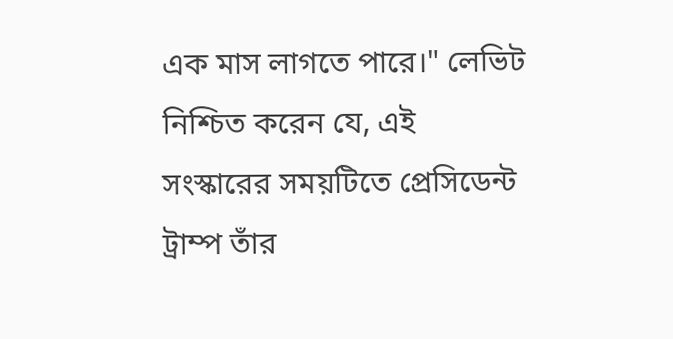এক মাস লাগতে পারে।" লেভিট নিশ্চিত করেন যে, এই সংস্কারের সময়টিতে প্রেসিডেন্ট ট্রাম্প তাঁর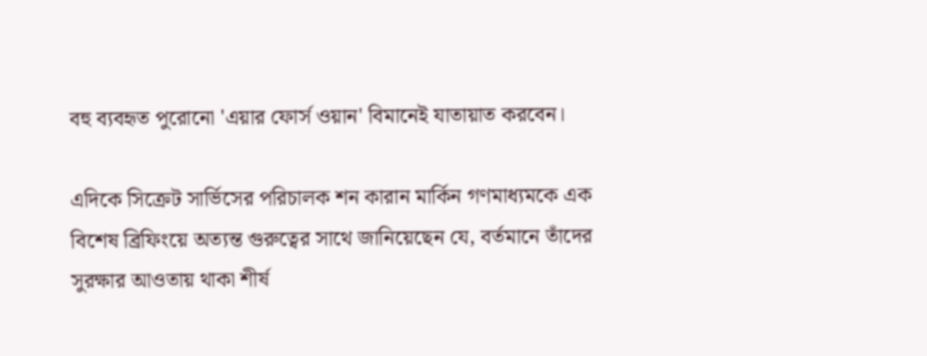বহু ব্যবহৃত পুরোনো 'এয়ার ফোর্স ওয়ান' বিমানেই যাতায়াত করবেন।

এদিকে সিক্রেট সার্ভিসের পরিচালক শন কারান মার্কিন গণমাধ্যমকে এক বিশেষ ব্রিফিংয়ে অত্যন্ত গুরুত্বের সাথে জানিয়েছেন যে, বর্তমানে তাঁদের সুরক্ষার আওতায় থাকা শীর্ষ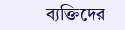ব্যক্তিদের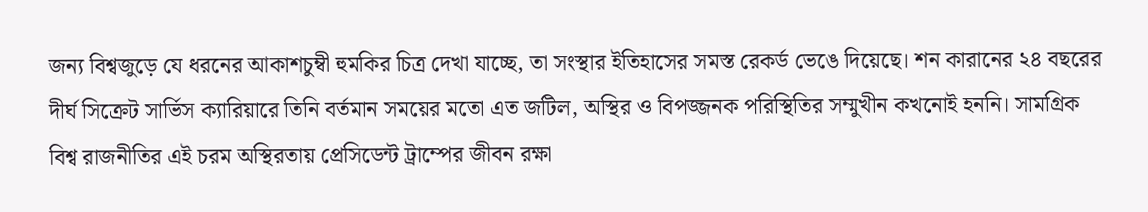জন্য বিশ্বজুড়ে যে ধরনের আকাশচুম্বী হুমকির চিত্র দেখা যাচ্ছে, তা সংস্থার ইতিহাসের সমস্ত রেকর্ড ভেঙে দিয়েছে। শন কারানের ২৪ বছরের দীর্ঘ সিক্রেট সার্ভিস ক্যারিয়ারে তিনি বর্তমান সময়ের মতো এত জটিল, অস্থির ও বিপজ্জনক পরিস্থিতির সম্মুখীন কখনোই হননি। সামগ্রিক বিশ্ব রাজনীতির এই চরম অস্থিরতায় প্রেসিডেন্ট ট্রাম্পের জীবন রক্ষা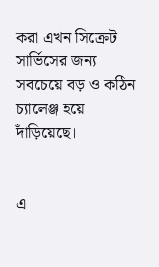করা এখন সিক্রেট সার্ভিসের জন্য সবচেয়ে বড় ও কঠিন চ্যালেঞ্জ হয়ে দাঁড়িয়েছে।


এ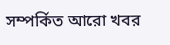সম্পর্কিত আরো খবর